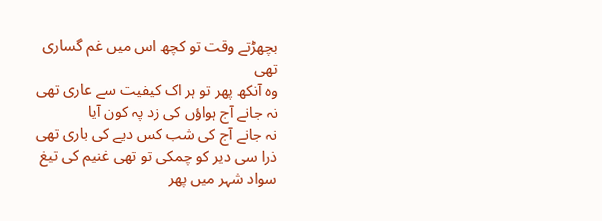بچھڑتے وقت تو کچھ اس میں غم گساری تھی
وہ آنکھ پھر تو ہر اک کیفیت سے عاری تھی
نہ جانے آج ہواؤں کی زد پہ کون آیا
نہ جانے آج کی شب کس دیے کی باری تھی
ذرا سی دیر کو چمکی تو تھی غنیم کی تیغ
سواد شہر میں پھر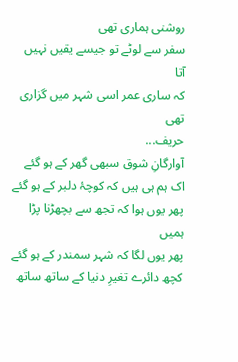روشنی ہماری تھی
سفر سے لوٹے تو جیسے یقیں نہیں آتا
کہ ساری عمر اسی شہر میں گزاری تھی
حریف...
آوارگانِ شوق سبھی گھر کے ہو گئے
اک ہم ہی ہیں کہ کوچۂ دلبر کے ہو گئے
پھر یوں ہوا کہ تجھ سے بچھڑنا پڑا ہمیں
پھر یوں لگا کہ شہر سمندر کے ہو گئے
کچھ دائرے تغیرِ دنیا کے ساتھ ساتھ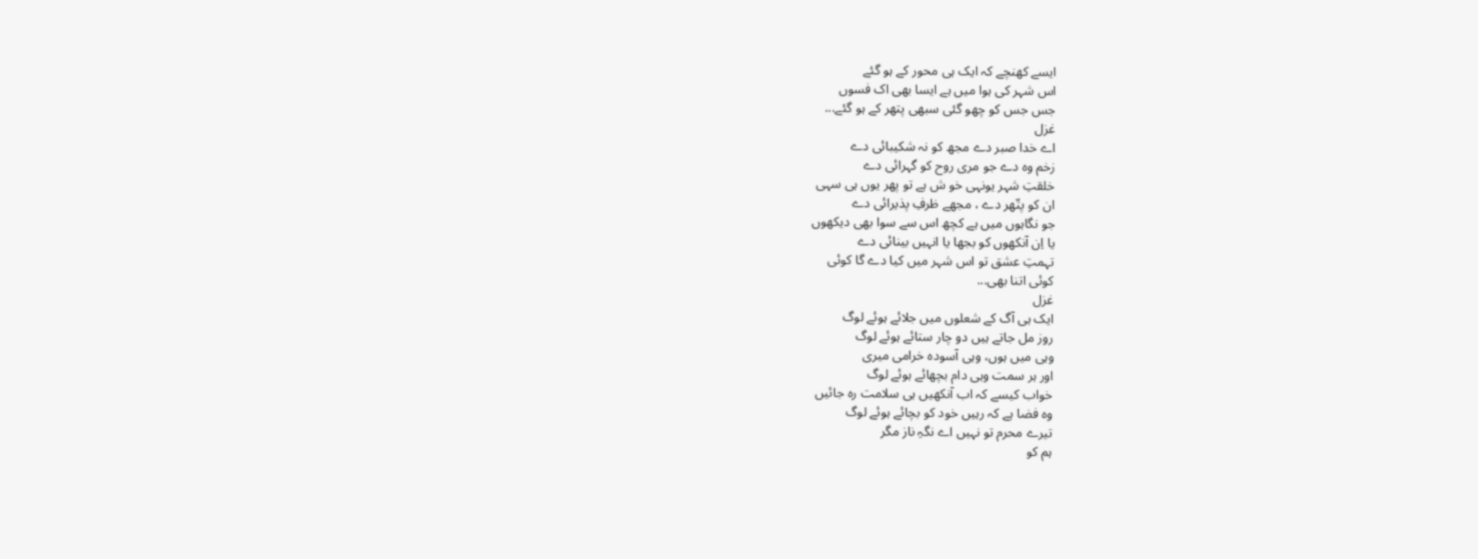ایسے کھنچے کہ ایک ہی محور کے ہو گئے
اس شہر کی ہوا میں ہے ایسا بھی اک فسوں
جس جس کو چھو گئی سبھی پتھر کے ہو گئے...
غزل
اے خدا صبر دے مجھ کو نہ شکیبائی دے
زخم وہ دے جو مری روح کو گہرائی دے
خلقتِ شہر یونہی خو ش ہے تو پھر یوں ہی سہی
ان کو پتّھر دے ، مجھے ظرفِ پذیرائی دے
جو نگاہوں میں ہے کچھ اس سے سوا بھی دیکھوں
یا اِن آنکھوں کو بجھا یا انہیں بینائی دے
تہمتِ عشق تو اس شہر میں کیا دے گا کوئی
کوئی اتنا بھی...
غزل
ایک ہی آگ کے شعلوں میں جلائے ہوئے لوگ
روز مل جاتے ہیں دو چار ستائے ہوئے لوگ
وہی میں ہوں، وہی آسودہ خرامی میری
اور ہر سمت وہی دام بچھائے ہوئے لوگ
خواب کیسے کہ اب آنکھیں ہی سلامت رہ جائیں
وہ فضا ہے کہ رہیں خود کو بچائے ہوئے لوگ
تیرے محرم تو نہیں اے نگہِ ناز مگر
ہم کو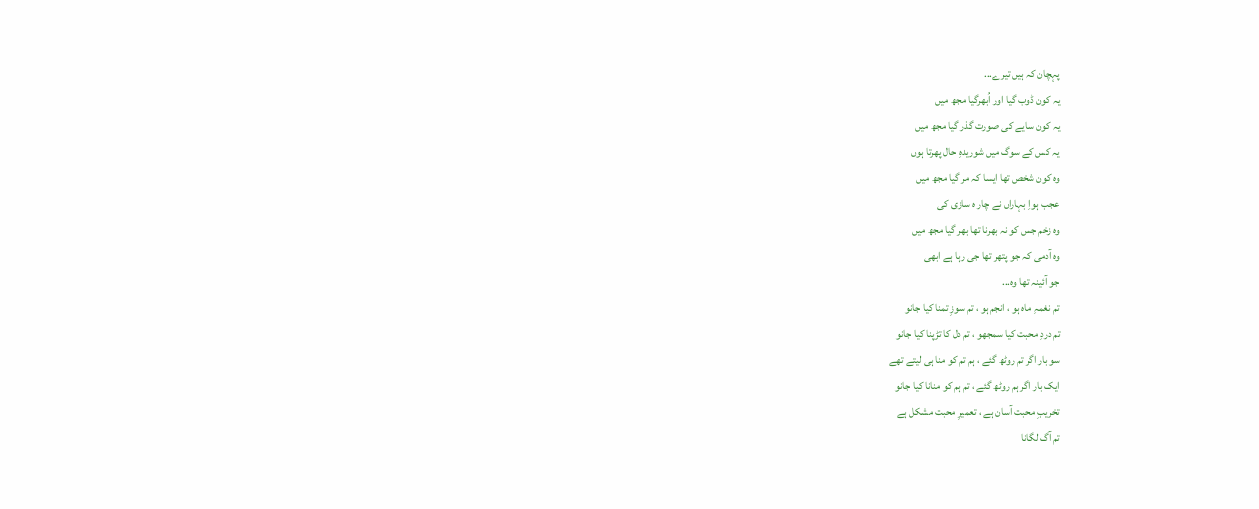پہچان کہ ہیں تیرے...
یہ کون ڈوب گیا اور اُبھرگیا مجھ میں
یہ کون سایے کی صورت گذر گیا مجھ میں
یہ کس کے سوگ میں شوریدہِ حال پھرتا ہوں
وہ کون شخص تھا ایسا کہ مر گیا مجھ میں
عجب ہواِ بہاراں نے چار ہ سازی کی
وہ زخم جس کو نہ بھرنا تھا بھر گیا مجھ میں
وہ آدمی کہ جو پتھر تھا جی رہا ہے ابھی
جو آئینہ تھا وہ...
تم نغمہِ ماہ ہو ، انجم ہو ، تم سوزِ تمنا کیا جانو
تم دردِ محبت کیا سمجھو ، تم دل کا تڑپنا کیا جانو
سو بار اگر تم روٹھ گئے ، ہم تم کو منا ہی لیتے تھے
ایک بار اگر ہم روٹھ گئے ، تم ہم کو منانا کیا جانو
تخریبِ محبت آسان ہے ، تعمیرِ محبت مشکل ہے
تم آگ لگانا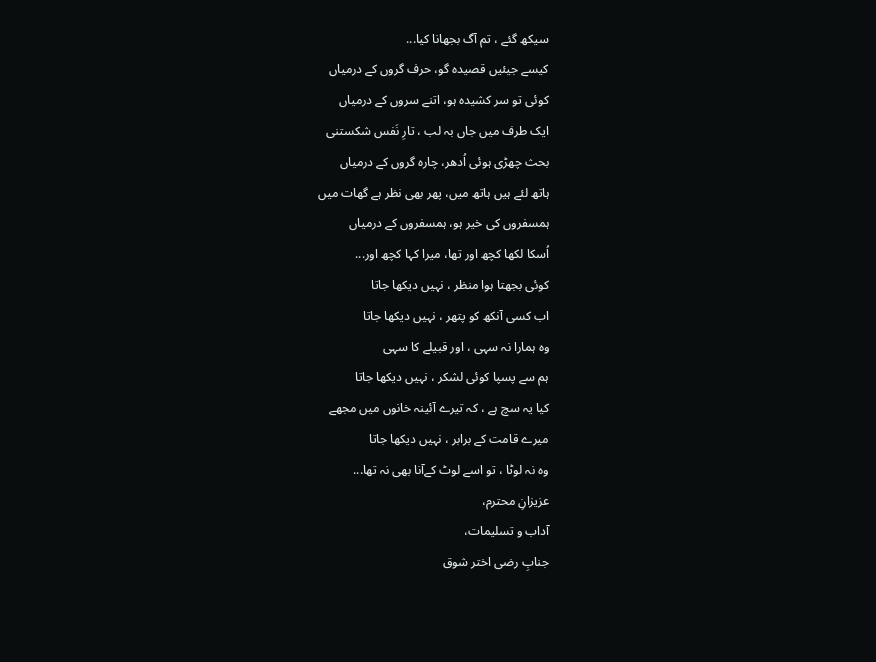سیکھ گئے ، تم آگ بجھانا کیا...
کیسے جیئیں قصیدہ گو، حرف گروں کے درمیاں
کوئی تو سر کشیدہ ہو، اتنے سروں کے درمیاں
ایک طرف میں جاں بہ لب ، تارِ نَفس شکستنی
بحث چھڑی ہوئی اُدھر، چارہ گروں کے درمیاں
ہاتھ لئے ہیں ہاتھ میں، پھر بھی نظر ہے گھات میں
ہمسفروں کی خیر ہو، ہمسفروں کے درمیاں
اُسکا لکھا کچھ اور تھا، میرا کہا کچھ اور...
کوئی بجھتا ہوا منظر ، نہیں دیکھا جاتا
اب کسی آنکھ کو پتھر ، نہیں دیکھا جاتا
وہ ہمارا نہ سہی ، اور قبیلے کا سہی
ہم سے پسپا کوئی لشکر ، نہیں دیکھا جاتا
کیا یہ سچ ہے ، کہ تیرے آئینہ خانوں میں مجھے
میرے قامت کے برابر ، نہیں دیکھا جاتا
وہ نہ لوٹا ، تو اسے لوٹ کےآنا بھی نہ تھا...
عزیزانِ محترم،
آداب و تسلیمات،
جنابِ رضی اختر شوق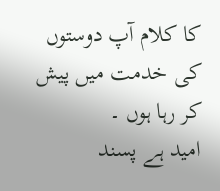کا کلام آپ دوستوں
کی خدمت میں پیش کر رہا ہوں ۔
امید ہے پسند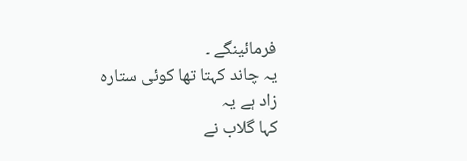فرمائینگے ۔
یہ چاند کہتا تھا کوئی ستارہ زاد ہے یہ
کہا گلاب نے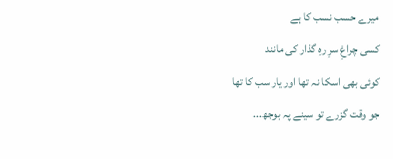میرے حسب نسب کا ہے
کسی چراغِ سرِ رہِ گذار کی مانند
کوئی بھی اسکا نہ تھا اور یار سب کا تھا
جو وقت گزرے تو سینے پہ بوجھ...